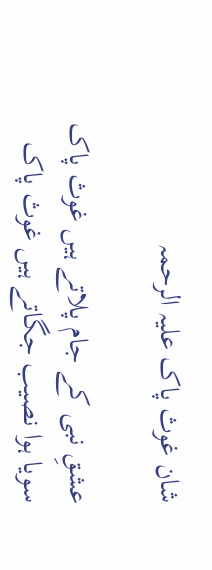شان غوث پاک علیہ الرحمہ

عشقِ نبی کے جام پلاتے ہیں غوث پاک
سویا ہوا نصیب جگاتے ہیں غوث پاک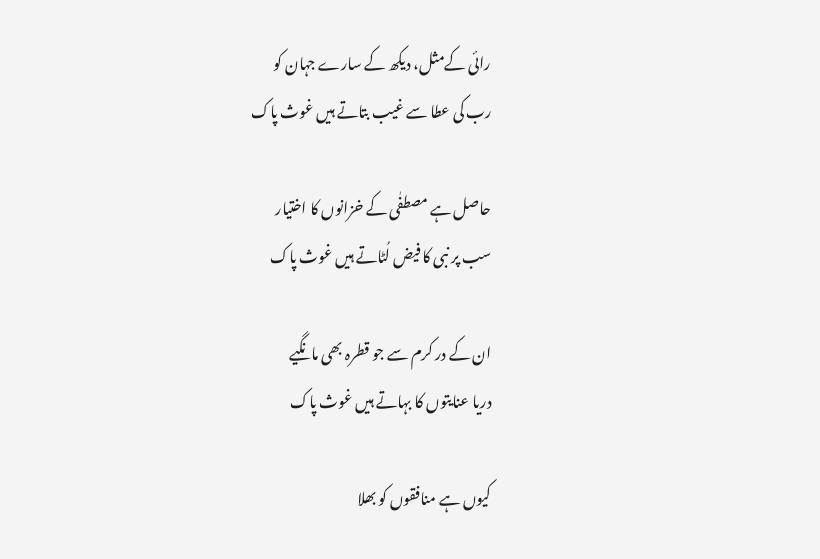رائی کےمثل، دیکھ کے سارے جہان کو
رب کی عطا سے غیب بتاتے ہیں غوث پاک

حاصل ہے مصطفٰی کے خزانوں کا اختیار
سب پر نبی کا فیض لُٹاتے ہیں غوث پاک

ان کے در کرم سے جو قطرہ بھی مانگیے
دریا عنایتوں کا بہاتے ہیں غوث پاک

کیوں ہے منافقوں کو بھلا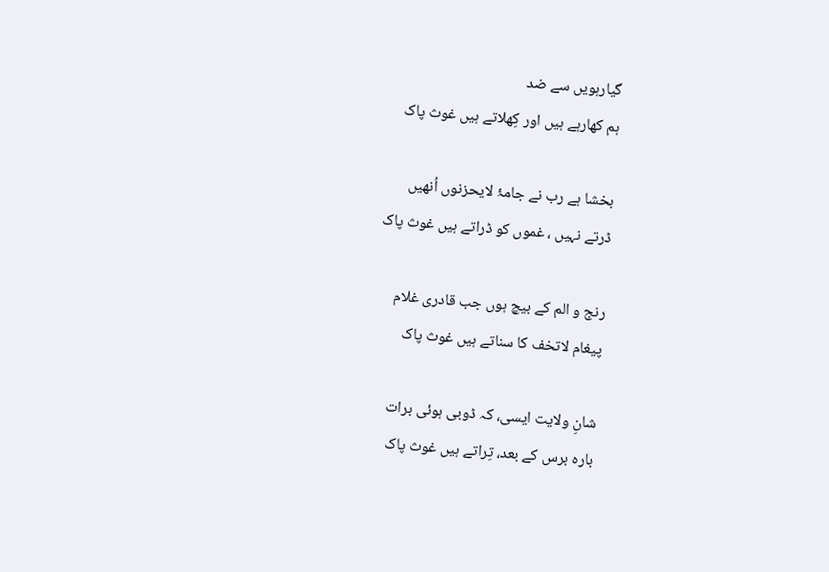گیارہویں سے ضد
ہم کھارہے ہیں اور کِھلاتے ہیں غوث پاک

بخشا ہے رب نے جامۂ لایحزنوں اُنھیں
ڈرتے نہیں ، غموں کو ڈراتے ہیں غوث پاک

رنج و الم کے بیچ ہوں جب قادری غلام
پیغام لاتخف کا سناتے ہیں غوث پاک

شانِ ولایت ایسی، کہ ڈوبی ہوئی برات
بارہ برس کے بعد، تِراتے ہیں غوث پاک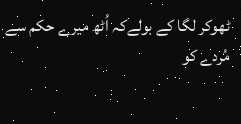ٹھوکر لگا کے بولےکہ اُٹھ میرے حکم سے
مُردے کو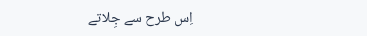اِس طرح سے جِلاتے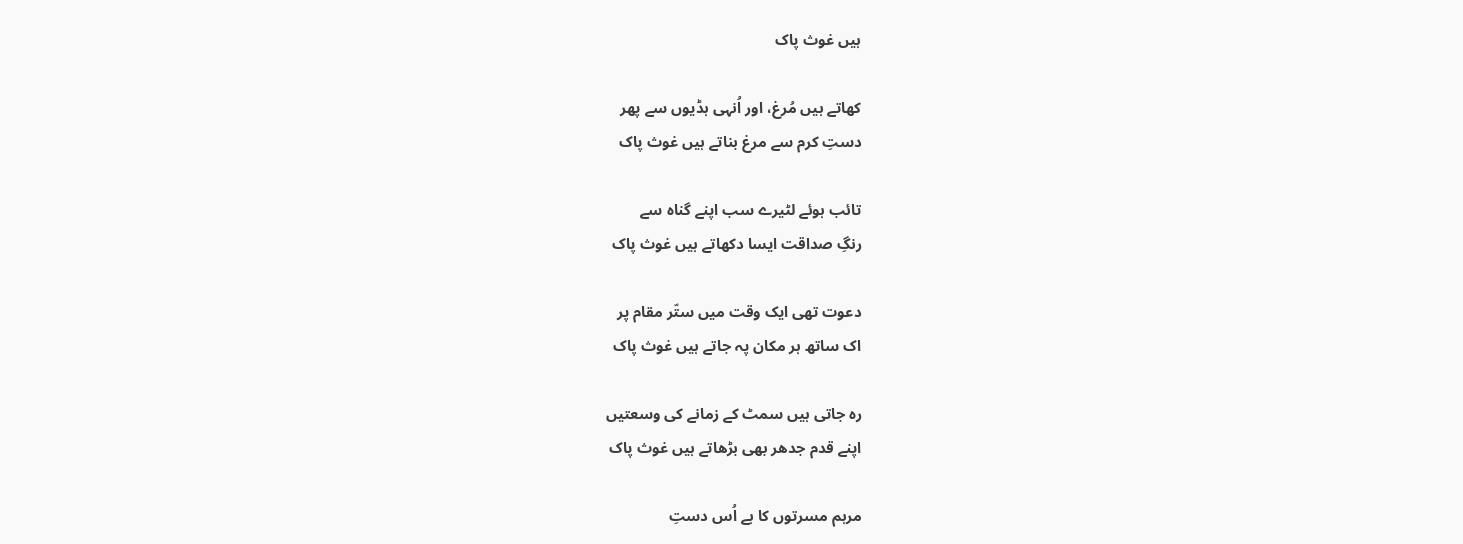ہیں غوث پاک

کھاتے ہیں مُرغ، اور اُنہی ہڈیوں سے پھر
دستِ کرم سے مرغ بناتے ہیں غوث پاک

تائب ہوئے لٹیرے سب اپنے گناہ سے
رنگِ صداقت ایسا دکھاتے ہیں غوث پاک

دعوت تھی ایک وقت میں ستّر مقام پر
اک ساتھ ہر مکان پہ جاتے ہیں غوث پاک

رہ جاتی ہیں سمٹ کے زمانے کی وسعتیں
اپنے قدم جدھر بھی بڑھاتے ہیں غوث پاک

مرہم مسرتوں کا ہے اُس دستِ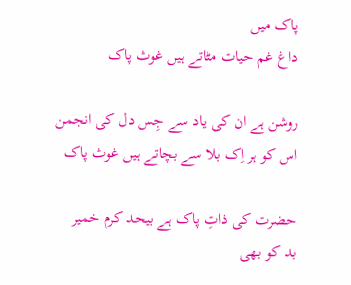پاک میں
داغ غم حیات مٹاتے ہیں غوث پاک

روشن ہے ان کی یاد سے جِس دل کی انجمن
اس کو ہر اِک بلا سے بچاتے ہیں غوث پاک

حضرت کی ذاتِ پاک ہے بیحد کرم خمیر
بد کو بھی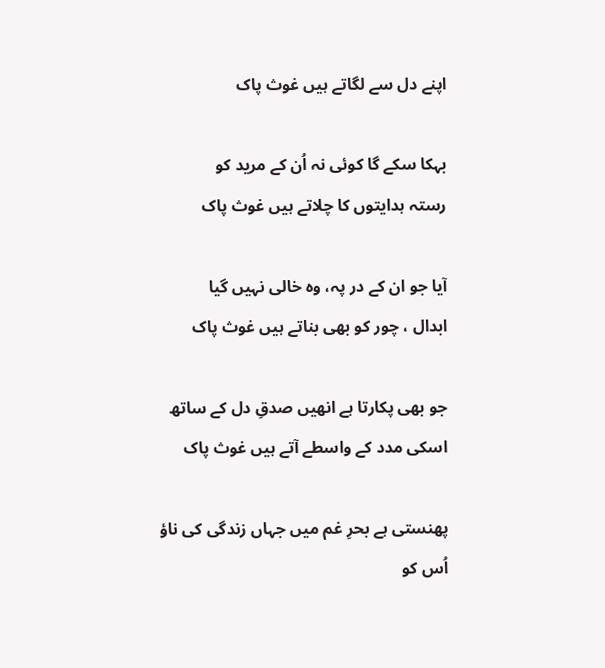اپنے دل سے لگاتے ہیں غوث پاک

بہکا سکے گا کوئی نہ اُن کے مرید کو
رستہ ہدایتوں کا چلاتے ہیں غوث پاک

آیا جو ان کے در پہ، وہ خالی نہیں گیا
ابدال ، چور کو بھی بناتے ہیں غوث پاک

جو بھی پکارتا ہے انھیں صدقِ دل کے ساتھ
اسکی مدد کے واسطے آتے ہیں غوث پاک

پھنستی ہے بحرِ غم میں جہاں زندگی کی ناؤ
اُس کو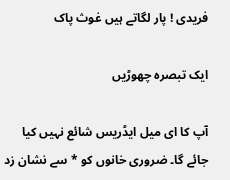فریدی ! پار لگاتے ہیں غوث پاک

ایک تبصرہ چھوڑیں

آپ کا ای میل ایڈریس شائع نہیں کیا جائے گا۔ ضروری خانوں کو * سے نشان زد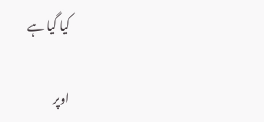کیا گیا ہے

اوپر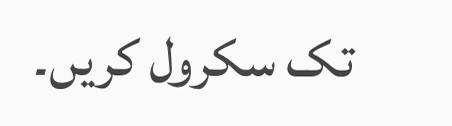تک سکرول کریں۔